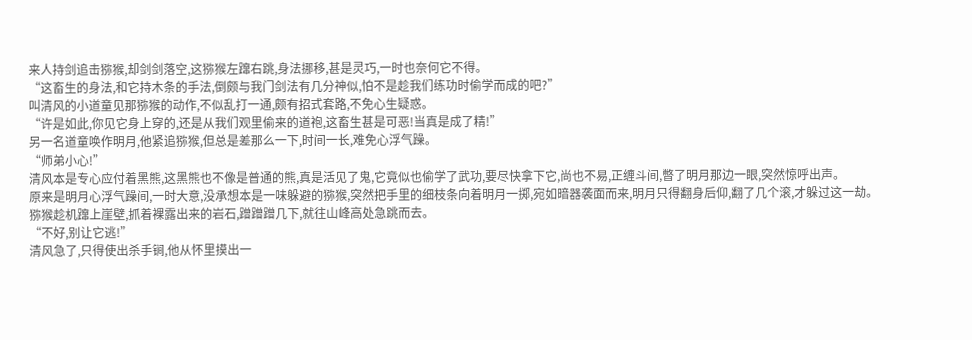来人持剑追击猕猴,却剑剑落空,这猕猴左蹿右跳,身法挪移,甚是灵巧,一时也奈何它不得。
“这畜生的身法,和它持木条的手法,倒颇与我门剑法有几分神似,怕不是趁我们练功时偷学而成的吧?”
叫清风的小道童见那猕猴的动作,不似乱打一通,颇有招式套路,不免心生疑惑。
“许是如此,你见它身上穿的,还是从我们观里偷来的道袍,这畜生甚是可恶!当真是成了精!”
另一名道童唤作明月,他紧追猕猴,但总是差那么一下,时间一长,难免心浮气躁。
“师弟小心!”
清风本是专心应付着黑熊,这黑熊也不像是普通的熊,真是活见了鬼,它竟似也偷学了武功,要尽快拿下它,尚也不易,正缠斗间,暼了明月那边一眼,突然惊呼出声。
原来是明月心浮气躁间,一时大意,没承想本是一味躲避的猕猴,突然把手里的细枝条向着明月一掷,宛如暗器袭面而来,明月只得翻身后仰,翻了几个滚,才躲过这一劫。
猕猴趁机蹿上崖壁,抓着裸露出来的岩石,蹭蹭蹭几下,就往山峰高处急跳而去。
“不好,别让它逃!”
清风急了,只得使出杀手锏,他从怀里摸出一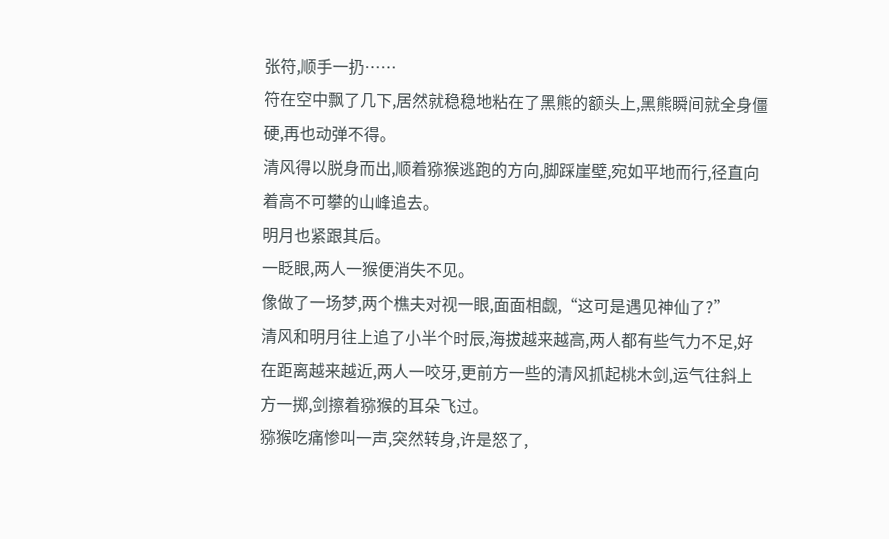张符,顺手一扔……
符在空中飘了几下,居然就稳稳地粘在了黑熊的额头上,黑熊瞬间就全身僵硬,再也动弹不得。
清风得以脱身而出,顺着猕猴逃跑的方向,脚踩崖壁,宛如平地而行,径直向着高不可攀的山峰追去。
明月也紧跟其后。
一眨眼,两人一猴便消失不见。
像做了一场梦,两个樵夫对视一眼,面面相觑,“这可是遇见神仙了?”
清风和明月往上追了小半个时辰,海拔越来越高,两人都有些气力不足,好在距离越来越近,两人一咬牙,更前方一些的清风抓起桃木剑,运气往斜上方一掷,剑擦着猕猴的耳朵飞过。
猕猴吃痛惨叫一声,突然转身,许是怒了,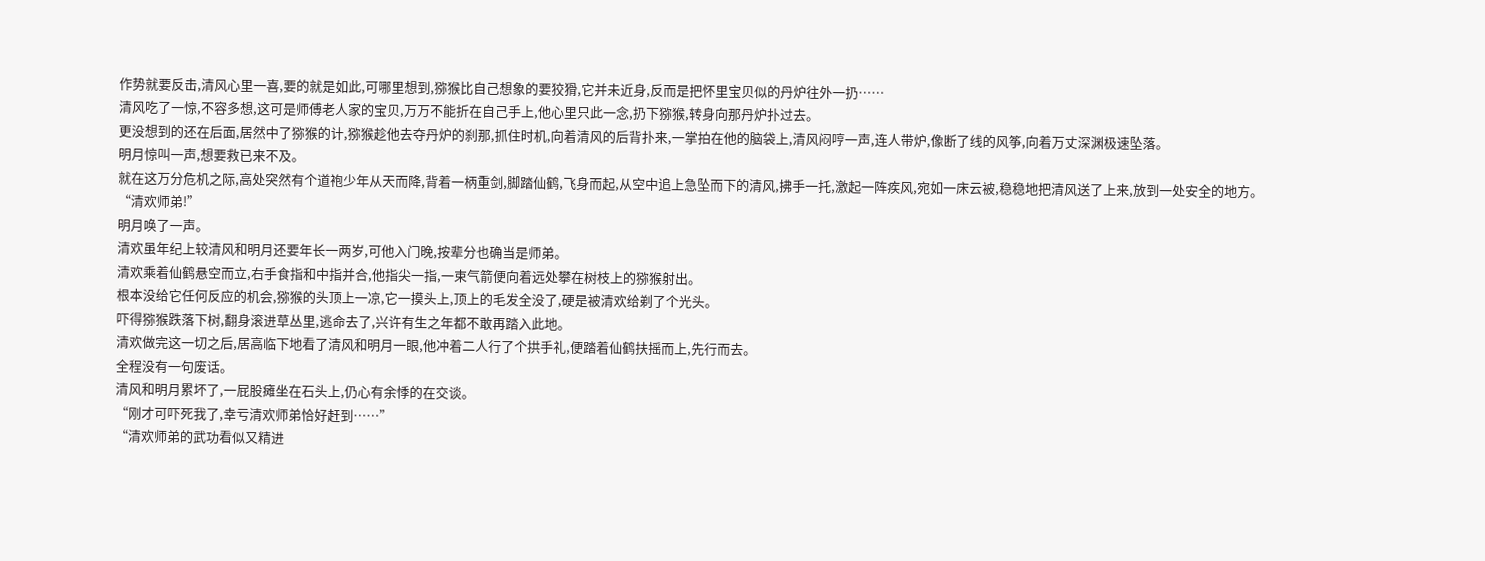作势就要反击,清风心里一喜,要的就是如此,可哪里想到,猕猴比自己想象的要狡猾,它并未近身,反而是把怀里宝贝似的丹炉往外一扔……
清风吃了一惊,不容多想,这可是师傅老人家的宝贝,万万不能折在自己手上,他心里只此一念,扔下猕猴,转身向那丹炉扑过去。
更没想到的还在后面,居然中了猕猴的计,猕猴趁他去夺丹炉的刹那,抓住时机,向着清风的后背扑来,一掌拍在他的脑袋上,清风闷哼一声,连人带炉,像断了线的风筝,向着万丈深渊极速坠落。
明月惊叫一声,想要救已来不及。
就在这万分危机之际,高处突然有个道袍少年从天而降,背着一柄重剑,脚踏仙鹤,飞身而起,从空中追上急坠而下的清风,拂手一托,激起一阵疾风,宛如一床云被,稳稳地把清风送了上来,放到一处安全的地方。
“清欢师弟!”
明月唤了一声。
清欢虽年纪上较清风和明月还要年长一两岁,可他入门晚,按辈分也确当是师弟。
清欢乘着仙鹤悬空而立,右手食指和中指并合,他指尖一指,一束气箭便向着远处攀在树枝上的猕猴射出。
根本没给它任何反应的机会,猕猴的头顶上一凉,它一摸头上,顶上的毛发全没了,硬是被清欢给剃了个光头。
吓得猕猴跌落下树,翻身滚进草丛里,逃命去了,兴许有生之年都不敢再踏入此地。
清欢做完这一切之后,居高临下地看了清风和明月一眼,他冲着二人行了个拱手礼,便踏着仙鹤扶摇而上,先行而去。
全程没有一句废话。
清风和明月累坏了,一屁股瘫坐在石头上,仍心有余悸的在交谈。
“刚才可吓死我了,幸亏清欢师弟恰好赶到……”
“清欢师弟的武功看似又精进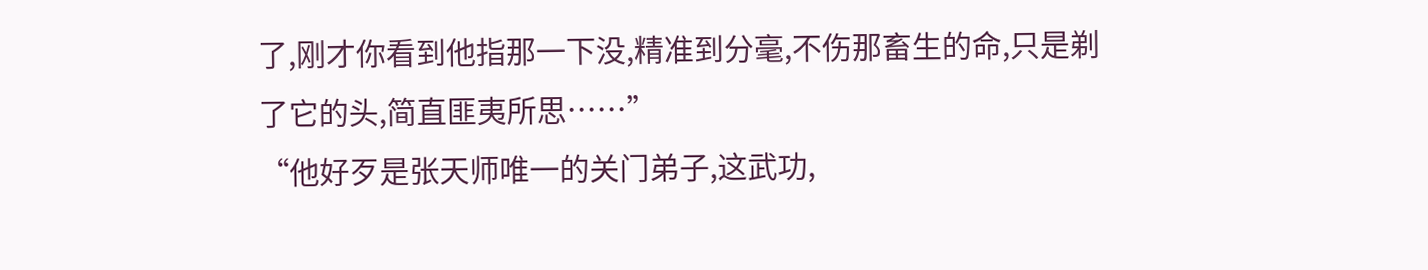了,刚才你看到他指那一下没,精准到分毫,不伤那畜生的命,只是剃了它的头,简直匪夷所思……”
“他好歹是张天师唯一的关门弟子,这武功,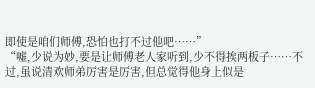即使是咱们师傅,恐怕也打不过他吧……”
“嘘,少说为妙,要是让师傅老人家听到,少不得挨两板子……不过,虽说清欢师弟厉害是厉害,但总觉得他身上似是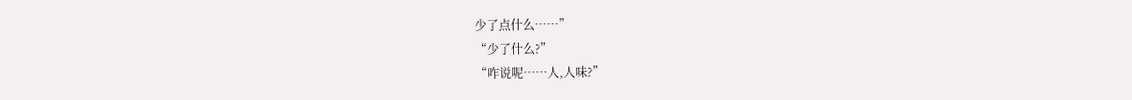少了点什么……”
“少了什么?”
“咋说呢……人,人味?”